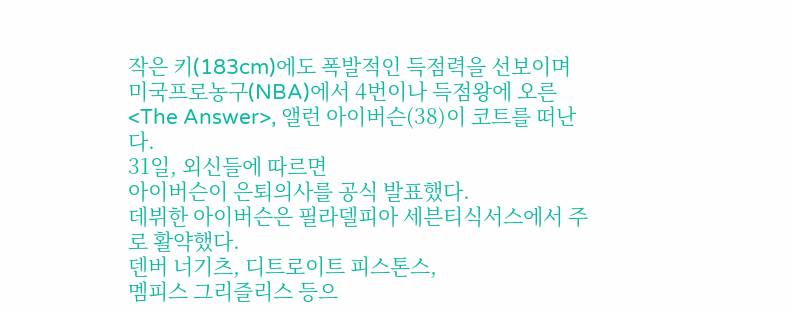작은 키(183cm)에도 폭발적인 득점력을 선보이며
미국프로농구(NBA)에서 4번이나 득점왕에 오른
<The Answer>, 앨런 아이버슨(38)이 코트를 떠난다.
31일, 외신들에 따르면
아이버슨이 은퇴의사를 공식 발표했다.
데뷔한 아이버슨은 필라델피아 세븐티식서스에서 주로 활약했다.
덴버 너기츠, 디트로이트 피스톤스,
멤피스 그리즐리스 등으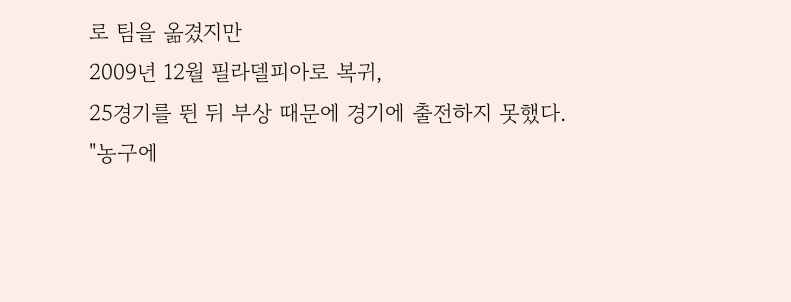로 팀을 옮겼지만
2009년 12월 필라델피아로 복귀,
25경기를 뛴 뒤 부상 때문에 경기에 출전하지 못했다.
"농구에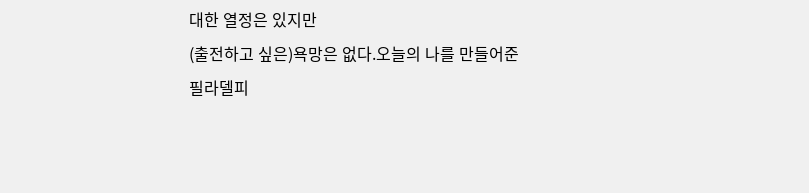대한 열정은 있지만
(출전하고 싶은)욕망은 없다.오늘의 나를 만들어준
필라델피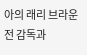아의 래리 브라운 전 감독과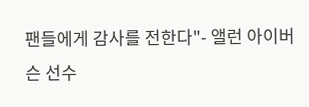팬들에게 감사를 전한다"- 앨런 아이버슨 선수